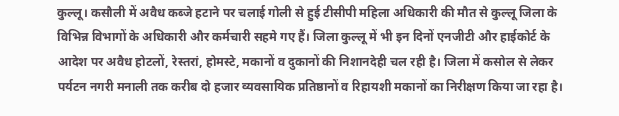कुल्लू। कसौली में अवैध कब्जे हटाने पर चलाई गोली से हुई टीसीपी महिला अधिकारी की मौत से कुल्लू जिला के विभिन्न विभागों के अधिकारी और कर्मचारी सहमे गए हैं। जिला कुल्लू में भी इन दिनों एनजीटी और हाईकोर्ट के आदेश पर अवैध होटलों, रेस्तरां, होमस्टे, मकानों व दुकानों की निशानदेही चल रही है। जिला में कसोल से लेकर पर्यटन नगरी मनाली तक करीब दो हजार व्यवसायिक प्रतिष्ठानों व रिहायशी मकानों का निरीक्षण किया जा रहा है।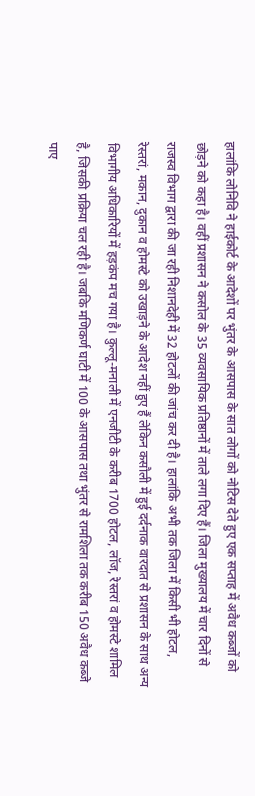हालांकि लोनिवि ने हाईकोर्ट के आदेशों पर भुंतर के आसपास के सात लोगों को नोटिस देते हुए एक सप्ताह में अवैध कब्जों को छोड़ने को कहा है। वहीं प्रशासन ने कसोल के 35 व्यवसायिक प्रतिष्ठानों में ताले लगा दिए हैं। जिला मुख्यालय में चार दिनों से राजस्व विभाग द्वारा की जा रही निशानदेही में 32 होटलों की जांच कर दी है। हालांकि अभी तक जिला में किसी भी होटल, रेस्तरां, मकान, दुकान व होमस्टे को उखाड़ने के आदेश नहीं हुए हैं लेकिन कसौली में हुई दर्दनाक वारदात से प्रशासन के साथ अन्य विभागीय अधिकारियों में हड़कंप मच गया है। कुल्लू-मनाली में एनजीटी के करीब 1700 होटल, लॉज, रेस्तरां व होमस्टे शामिल है, जिसकी प्रक्रिया चल रही है। जबकि मणिकर्ण घाटी में 100 के आसपास तथा भुंतर से रामशिला तक करीब 150 अवैध कब्जे पाए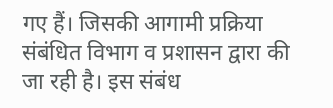गए हैं। जिसकी आगामी प्रक्रिया संबंधित विभाग व प्रशासन द्वारा की जा रही है। इस संबंध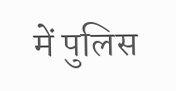में पुलिस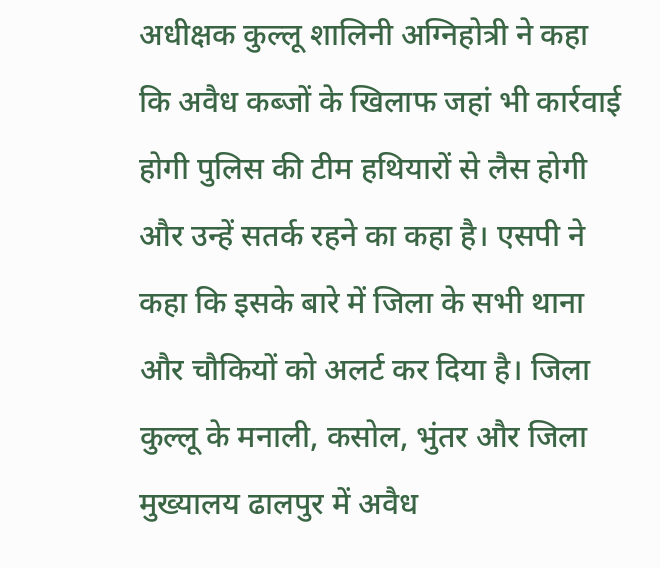अधीक्षक कुल्लू शालिनी अग्निहोत्री ने कहा कि अवैध कब्जों के खिलाफ जहां भी कार्रवाई होगी पुलिस की टीम हथियारों से लैस होगी और उन्हें सतर्क रहने का कहा है। एसपी ने कहा कि इसके बारे में जिला के सभी थाना और चौकियों को अलर्ट कर दिया है। जिला कुल्लू के मनाली, कसोल, भुंतर और जिला मुख्यालय ढालपुर में अवैध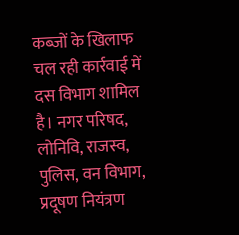कब्जों के खिलाफ चल रही कार्रवाई में दस विभाग शामिल है। नगर परिषद, लोनिवि, राजस्व, पुलिस, वन विभाग, प्रदूषण नियंत्रण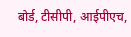बोर्ड, टीसीपी, आईपीएच,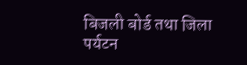बिजली बोर्ड तथा जिला पर्यटन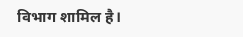विभाग शामिल है।